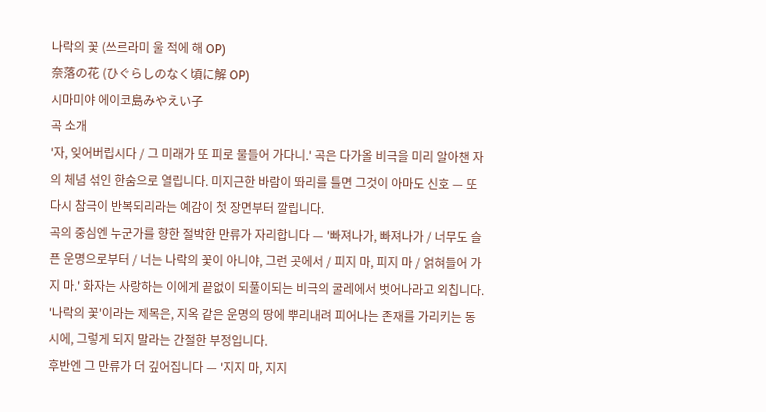나락의 꽃 (쓰르라미 울 적에 해 OP)
奈落の花 (ひぐらしのなく頃に解 OP)
시마미야 에이코島みやえい子
곡 소개
'자, 잊어버립시다 / 그 미래가 또 피로 물들어 가다니.' 곡은 다가올 비극을 미리 알아챈 자의 체념 섞인 한숨으로 열립니다. 미지근한 바람이 똬리를 틀면 그것이 아마도 신호 — 또다시 참극이 반복되리라는 예감이 첫 장면부터 깔립니다.
곡의 중심엔 누군가를 향한 절박한 만류가 자리합니다 — '빠져나가, 빠져나가 / 너무도 슬픈 운명으로부터 / 너는 나락의 꽃이 아니야, 그런 곳에서 / 피지 마, 피지 마 / 얽혀들어 가지 마.' 화자는 사랑하는 이에게 끝없이 되풀이되는 비극의 굴레에서 벗어나라고 외칩니다. '나락의 꽃'이라는 제목은, 지옥 같은 운명의 땅에 뿌리내려 피어나는 존재를 가리키는 동시에, 그렇게 되지 말라는 간절한 부정입니다.
후반엔 그 만류가 더 깊어집니다 — '지지 마, 지지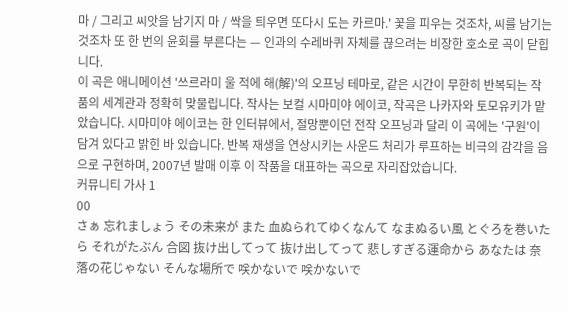마 / 그리고 씨앗을 남기지 마 / 싹을 틔우면 또다시 도는 카르마.' 꽃을 피우는 것조차, 씨를 남기는 것조차 또 한 번의 윤회를 부른다는 — 인과의 수레바퀴 자체를 끊으려는 비장한 호소로 곡이 닫힙니다.
이 곡은 애니메이션 '쓰르라미 울 적에 해(解)'의 오프닝 테마로, 같은 시간이 무한히 반복되는 작품의 세계관과 정확히 맞물립니다. 작사는 보컬 시마미야 에이코, 작곡은 나카자와 토모유키가 맡았습니다. 시마미야 에이코는 한 인터뷰에서, 절망뿐이던 전작 오프닝과 달리 이 곡에는 '구원'이 담겨 있다고 밝힌 바 있습니다. 반복 재생을 연상시키는 사운드 처리가 루프하는 비극의 감각을 음으로 구현하며, 2007년 발매 이후 이 작품을 대표하는 곡으로 자리잡았습니다.
커뮤니티 가사 1
00
さぁ 忘れましょう その未来が また 血ぬられてゆくなんて なまぬるい風 とぐろを巻いたら それがたぶん 合図 抜け出してって 抜け出してって 悲しすぎる運命から あなたは 奈落の花じゃない そんな場所で 咲かないで 咲かないで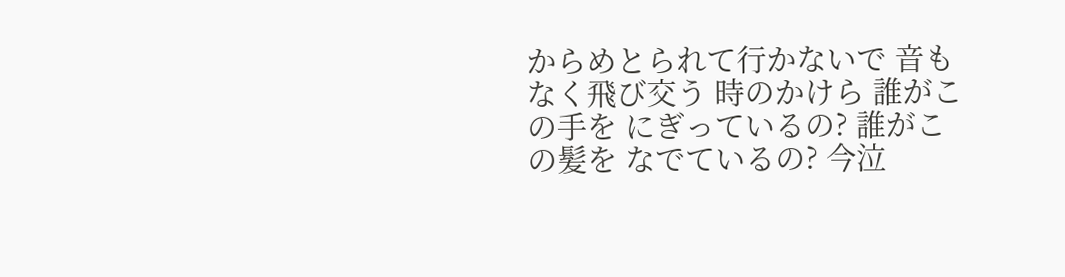からめとられて行かないで 音もなく飛び交う 時のかけら 誰がこの手を にぎっているの? 誰がこの髪を なでているの? 今泣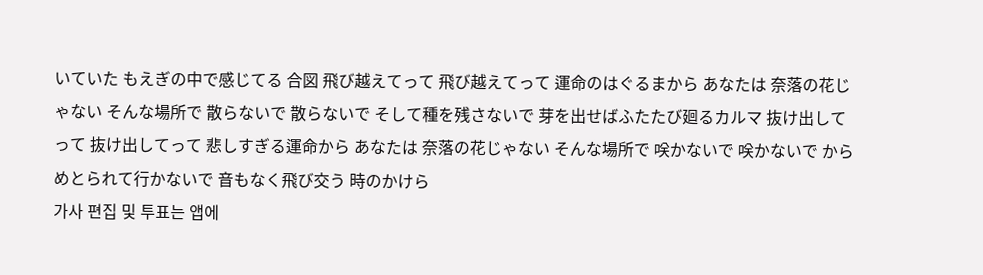いていた もえぎの中で感じてる 合図 飛び越えてって 飛び越えてって 運命のはぐるまから あなたは 奈落の花じゃない そんな場所で 散らないで 散らないで そして種を残さないで 芽を出せばふたたび廻るカルマ 抜け出してって 抜け出してって 悲しすぎる運命から あなたは 奈落の花じゃない そんな場所で 咲かないで 咲かないで からめとられて行かないで 音もなく飛び交う 時のかけら
가사 편집 및 투표는 앱에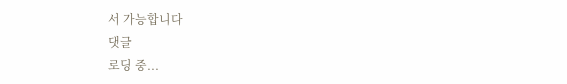서 가능합니다
댓글
로딩 중...